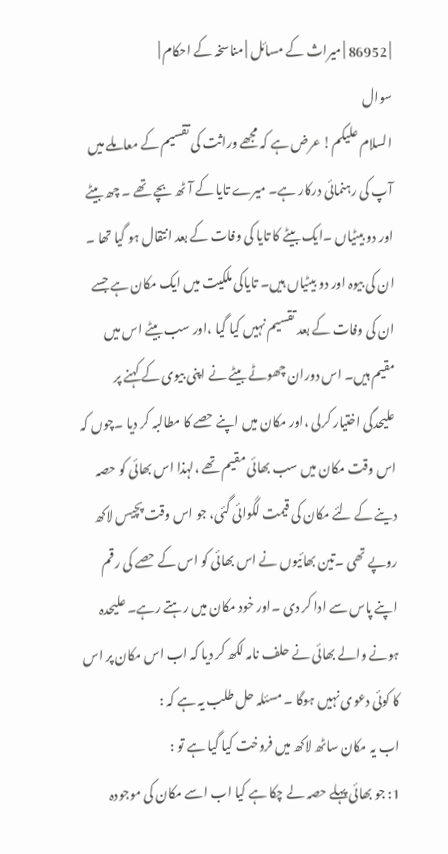| 86952 | میراث کے مسائل | مناسخہ کے احکام |
سوال
السلام علیکم! عرض ہے کہ مجھے وراثت کی تقسیم کے معاملے میں آپ کی رہنمائی درکار ہے۔ میرے تایا کے آٹھ بچے تھے ۔ چھ بیٹے اور دو بیٹیاں ۔ایک بیٹے کا تایا کی وفات کے بعد انتقال ہو گیا تھا ۔ ان کی بیوہ اور دو بیٹیاں ہیں۔ تایاکی ملکیت میں ایک مکان ہے جسے ان کی وفات کے بعد تقسیم نہیں کیا گیا ،اور سب بیٹے اس میں مقیم ہیں۔ اس دوران چھوٹے بیٹے نے اپنی بیوی کے کہنے پر علیحدگی اختیار کرلی ،اور مکان میں اپنے حصے کا مطالبہ کر دیا ۔چوں کہ اس وقت مکان میں سب بھائی مقیم تھے ،لہذا اس بھائی کو حصہ دینے کے لئے مکان کی قیمت لگوائی گئی، جو اس وقت پچیس لاکھ روپے تھی ۔تین بھائیوں نے اس بھائی کو اس کے حصے کی رقم اپنے پاس سے ادا کر دی ۔اور خود مکان میں رہتے رہے۔ علیحدہ ہونے والے بھائی نے حلف نامہ لکھ کر دیا کہ اب اس مکان پر اس کا کوئی دعوی نہیں ہوگا ۔ مسئلہ حل طلب یہ ہے کہ :
اب یہ مکان ساٹھ لاکھ میں فروخت کیا گیا ہے تو :
1: جو بھائی پہلے حصہ لے چکا ہے کیا اب اسے مکان کی موجودہ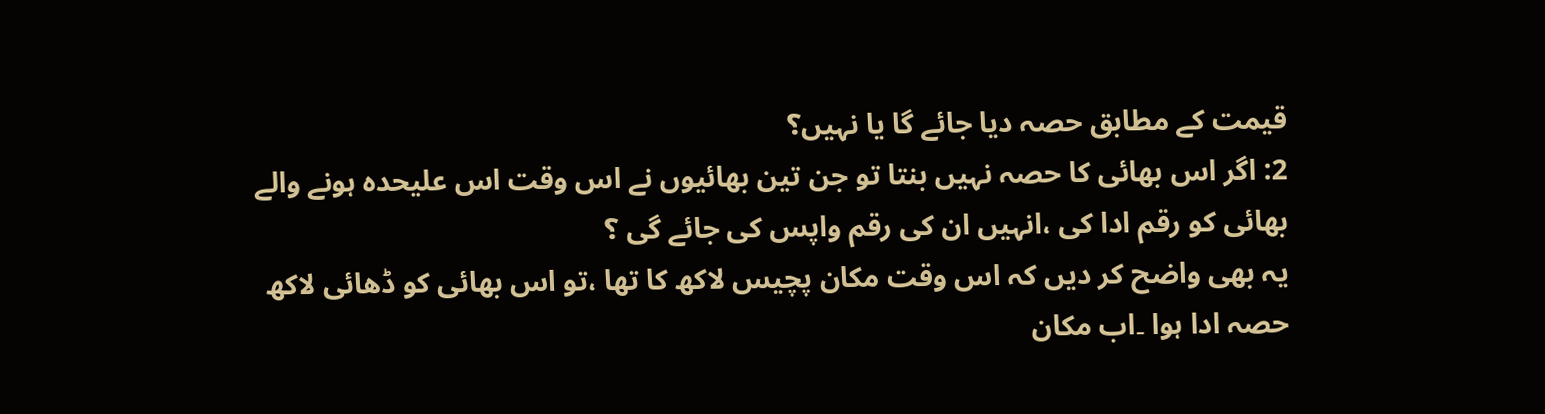قیمت کے مطابق حصہ دیا جائے گا یا نہیں؟
2: اگر اس بھائی کا حصہ نہیں بنتا تو جن تین بھائیوں نے اس وقت اس علیحدہ ہونے والے بھائی کو رقم ادا کی ،انہیں ان کی رقم واپس کی جائے گی ؟
یہ بھی واضح کر دیں کہ اس وقت مکان پچیس لاکھ کا تھا ،تو اس بھائی کو ڈھائی لاکھ حصہ ادا ہوا ۔اب مکان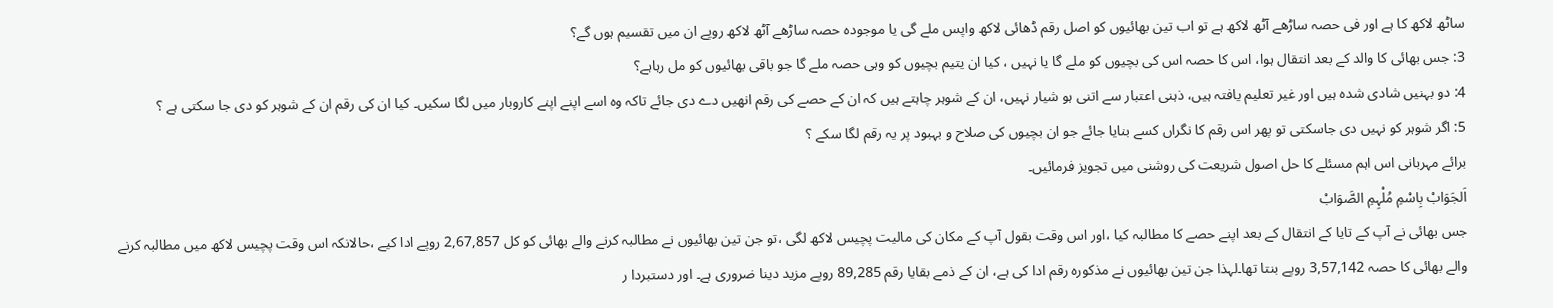ساٹھ لاکھ کا ہے اور فی حصہ ساڑھے آٹھ لاکھ ہے تو اب تین بھائیوں کو اصل رقم ڈھائی لاکھ واپس ملے گی یا موجودہ حصہ ساڑھے آٹھ لاکھ روپے ان میں تقسیم ہوں گے؟
3: جس بھائی کا والد کے بعد انتقال ہوا، اس کا حصہ اس کی بچیوں کو ملے گا یا نہیں ، کیا ان یتیم بچیوں کو وہی حصہ ملے گا جو باقی بھائیوں کو مل رہاہے؟
4: دو بہنیں شادی شدہ ہیں اور غیر تعلیم یافتہ ہیں، ذہنی اعتبار سے اتنی ہو شیار نہیں، ان کے شوہر چاہتے ہیں کہ ان کے حصے کی رقم انھیں دے دی جائے تاکہ وہ اسے اپنے اپنے کاروبار میں لگا سکیں۔ کیا ان کی رقم ان کے شوہر کو دی جا سکتی ہے ؟
5: اگر شوہر کو نہیں دی جاسکتی تو پھر اس رقم کا نگراں کسے بنایا جائے جو ان بچیوں کی صلاح و بہبود پر یہ رقم لگا سکے ؟
برائے مہربانی اس اہم مسئلے کا حل اصول شریعت کی روشنی میں تجویز فرمائیں۔
اَلجَوَابْ بِاسْمِ مُلْہِمِ الصَّوَابْ
جس بھائی نے آپ کے تایا کے انتقال کے بعد اپنے حصے کا مطالبہ کیا ،اور اس وقت بقول آپ کے مکان کی مالیت پچیس لاکھ لگی ،تو جن تین بھائیوں نے مطالبہ کرنے والے بھائی کو کل 2,67,857 روپے ادا کیے ،حالانکہ اس وقت پچیس لاکھ میں مطالبہ کرنے والے بھائی کا حصہ 3,57,142 روپے بنتا تھا۔لہذا جن تین بھائیوں نے مذکورہ رقم ادا کی ہے، ان کے ذمے بقایا رقم 89,285 روپے مزید دینا ضروری ہے۔ اور دستبردا ر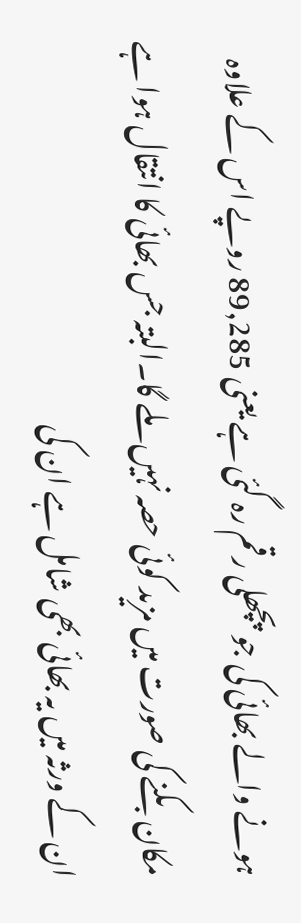ہونے والے بھائی کی جو پچھلی رقم رہ گئی ہے یعنی 89,285 روپے اس کے علاوہ مکان بکنے کی صورت میں مزید کوئی حصہ نہیں ملے گا۔البتہ جس بھائی کا انتقال ہوا ہے ان کے ورثہ میں یہ بھائی بھی شامل ہے ان کی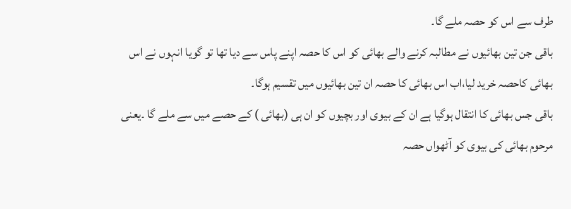طرف سے اس کو حصہ ملے گا۔
باقی جن تین بھائیوں نے مطالبہ کرنے والے بھائی کو اس کا حصہ اپنے پاس سے دیا تھا تو گویا انہوں نے اس بھائی کاحصہ خرید لیا،اب اس بھائی کا حصہ ان تین بھائیوں میں تقسیم ہوگا۔
باقی جس بھائی کا انتقال ہوگیا ہے ان کے بیوی اور بچیوں کو ان ہی (بھائی ) کے حصے میں سے ملے گا ۔یعنی مرحوم بھائی کی بیوی کو آٹھواں حصہ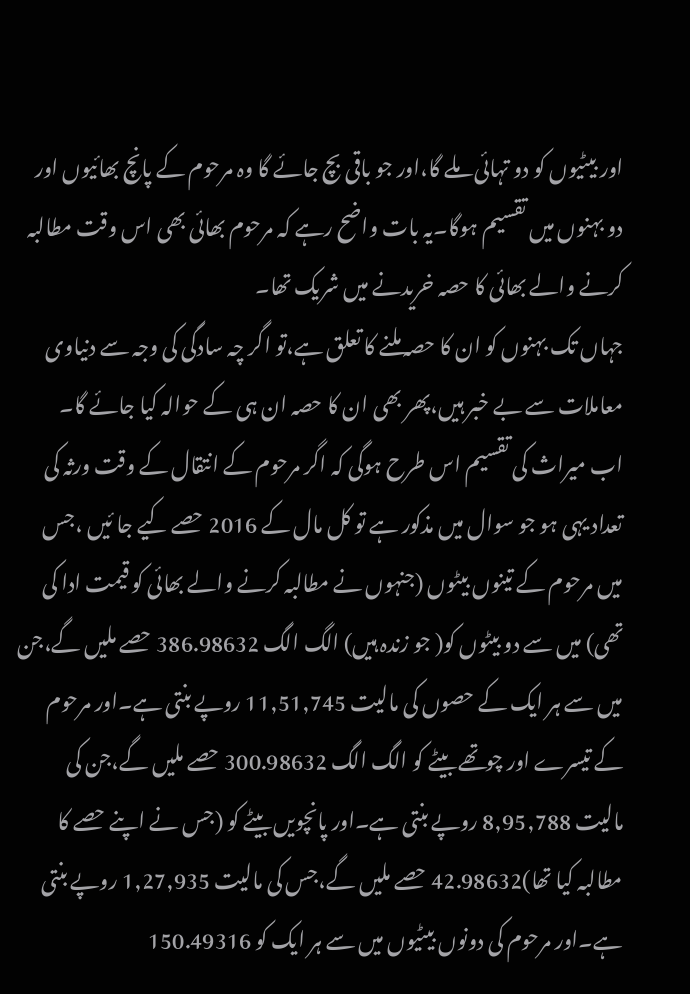اور بیٹیوں کو دو تہائی ملے گا،اور جو باقی بچ جائے گا وہ مرحوم کے پانچ بھائیوں اور دو بہنوں میں تقسیم ہوگا۔یہ بات واضح رہے کہ مرحوم بھائی بھی اس وقت مطالبہ کرنے والے بھائی کا حصہ خریدنے میں شریک تھا۔
جہاں تک بہنوں کو ان کا حصہ ملنے کا تعلق ہے،تو اگر چہ سادگی کی وجہ سے دنیاوی معاملات سے بے خبر ہیں،پھر بھی ان کا حصہ ان ہی کے حوالہ کیا جائے گا۔
اب میراث کی تقسیم اس طرح ہوگی کہ اگر مرحوم کے انتقال کے وقت ورثہ کی تعداد یہی ہو جو سوال میں مذکور ہے تو کل مال کے 2016 حصے کیے جا ئیں ،جس میں مرحوم کے تینوں بیٹوں (جنہوں نے مطالبہ کرنے والے بھائی کو قیمت ادا کی تھی) میں سے دو بیٹوں کو( جو زندہ ہیں) الگ الگ 386.98632 حصے ملیں گے،جن میں سے ہر ایک کے حصوں کی مالیت 11,51,745 روپے بنتی ہے۔اور مرحوم کے تیسرے اور چوتھے بیٹے کو الگ الگ 300.98632 حصے ملیں گے،جن کی مالیت 8,95,788 روپے بنتی ہے۔اور پانچویں بیٹے کو (جس نے اپنے حصے کا مطالبہ کیا تھا)42.98632 حصے ملیں گے،جس کی مالیت 1,27,935 روپے بنتی ہے۔اور مرحوم کی دونوں بیٹیوں میں سے ہر ایک کو 150.49316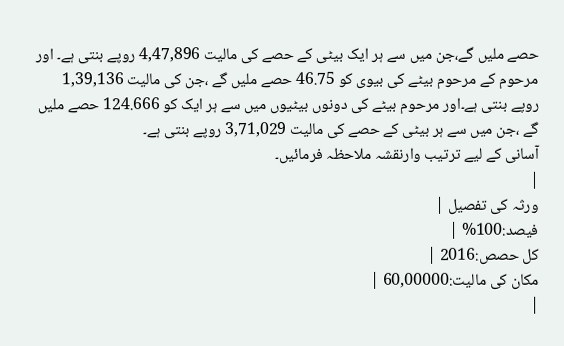حصے ملیں گے،جن میں سے ہر ایک بیٹی کے حصے کی مالیت 4,47,896 روپے بنتی ہے۔ اور مرحوم کے مرحوم بیٹے کی بیوی کو 46.75 حصے ملیں گے ،جن کی مالیت 1,39,136 روپے بنتی ہے۔اور مرحوم بیٹے کی دونوں بیٹیوں میں سے ہر ایک کو 124.666 حصے ملیں گے ،جن میں سے ہر بیٹی کے حصے کی مالیت 3,71,029 روپے بنتی ہے۔
آسانی کے لیے ترتیب وارنقشہ ملاحظہ فرمائیں۔
|
ورثہ کی تفصیل |
فیصد:100% |
کل حصص:2016 |
مکان کی مالیت:60,00000 |
|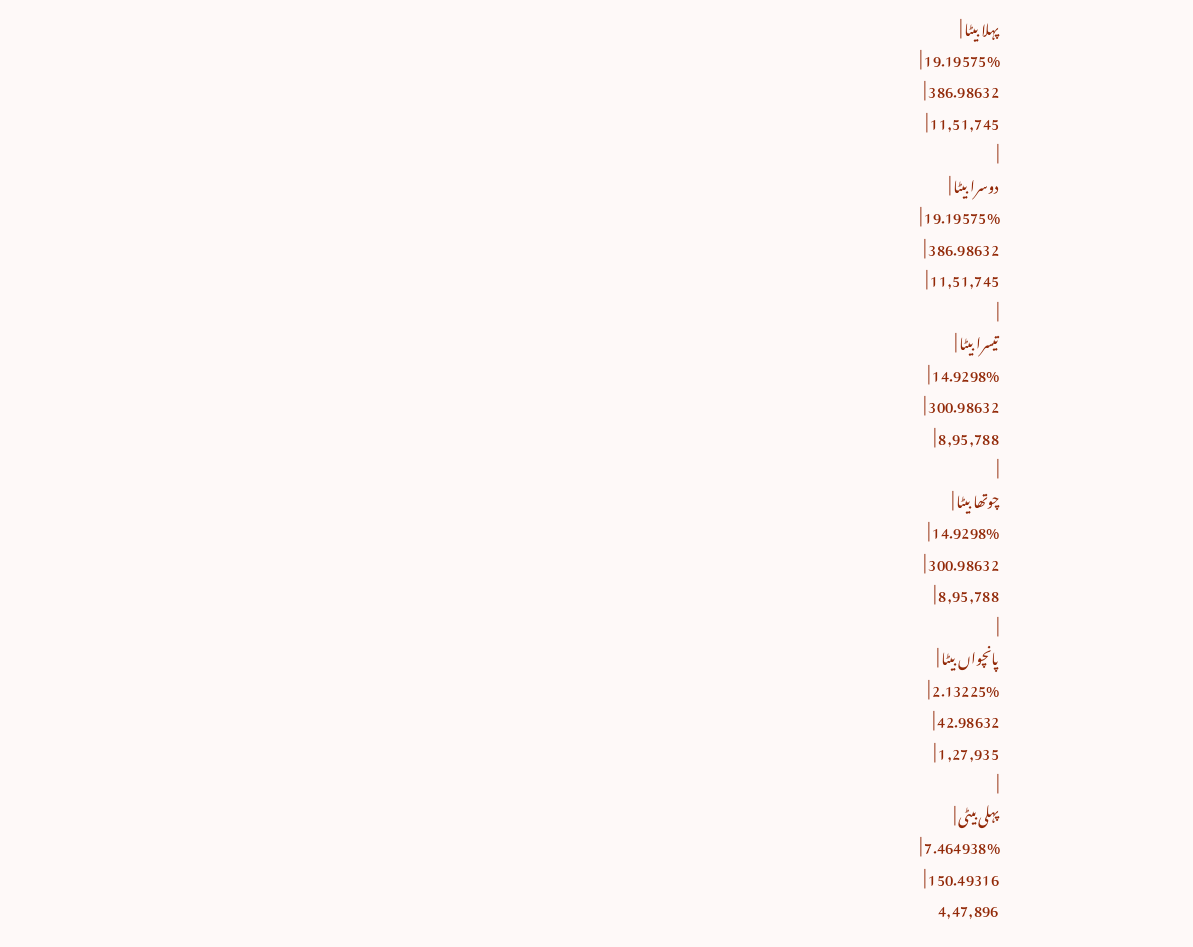پہلا بیٹا |
19.19575% |
386.98632 |
11,51,745 |
|
دوسرا بیٹا |
19.19575% |
386.98632 |
11,51,745 |
|
تیسرا بیٹا |
14.9298% |
300.98632 |
8,95,788 |
|
چوتھا بیٹا |
14.9298% |
300.98632 |
8,95,788 |
|
پانچواں بیٹا |
2.13225% |
42.98632 |
1,27,935 |
|
پہلی بیٹی |
7.464938% |
150.49316 |
4,47,896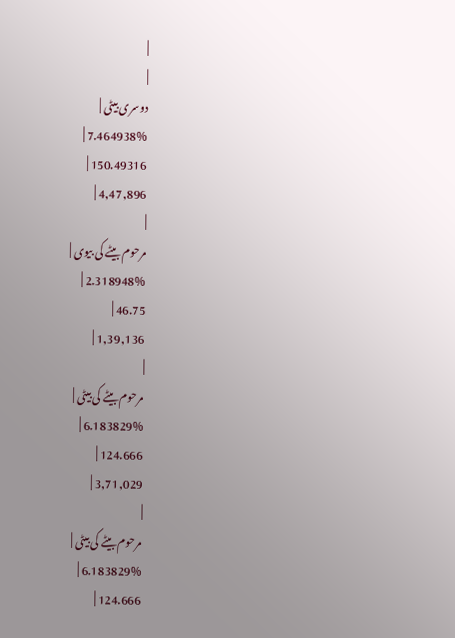|
|
دوسری بیٹی |
7.464938% |
150.49316 |
4,47,896 |
|
مرحوم بیٹے کی بیوی |
2.318948% |
46.75 |
1,39,136 |
|
مرحوم بیٹے کی بیٹی |
6.183829% |
124.666 |
3,71,029 |
|
مرحوم بیٹے کی بیٹی |
6.183829% |
124.666 |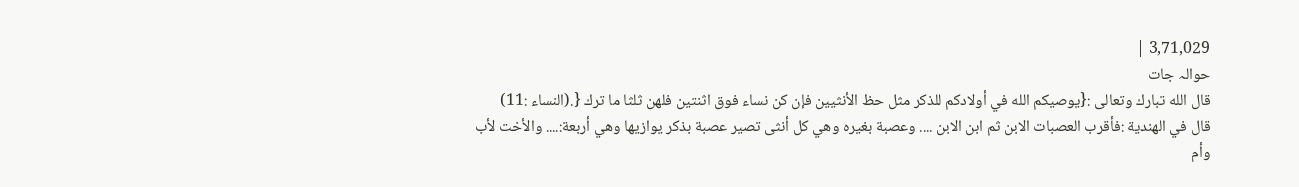3,71,029 |
حوالہ جات
قال الله تبارك وتعالى :{يوصيكم الله في أولادكم للذكر مثل حظ الأنثيين فإن كن نساء فوق اثنتين فلهن ثلثا ما ترك {.(النساء :11)
قال في الهندية :فأقرب العصبات الابن ثم ابن الابن .... وعصبة بغيره وهي كل أنثى تصير عصبة بذكر يوازيها وهي أربعة:.... والأخت لأب وأم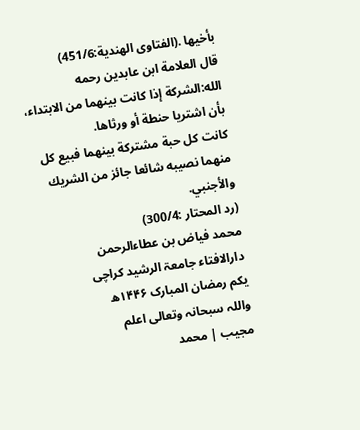بأخيها .(الفتاوى الهندية:451/6)
قال العلامة ابن عابدين رحمه الله:الشركة إذا كانت بينهما من الابتداء، بأن اشتريا حنطة أو ورثاها.
كانت كل حبة مشتركة بينهما فبيع كل منهما نصيبه شائعا جائز من الشريك والأجنبي.
(رد المحتار :300/4)
محمد فیاض بن عطاءالرحمن
دارالافتاء جامعۃ الرشید کراچی
یکم رمضان المبارک ۱۴۴۶ھ
واللہ سبحانہ وتعالی اعلم
مجیب | محمد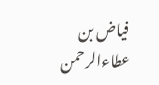فیاض بن عطاءالرحمن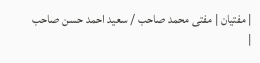| مفتیان | مفتی محمد صاحب / سعید احمد حسن صاحب |